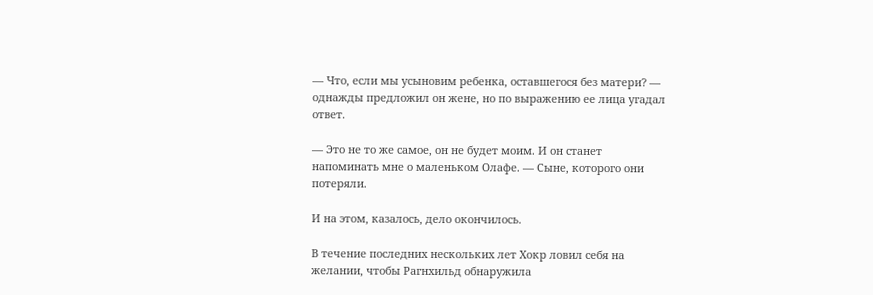— Что, если мы усыновим ребенка, оставшегося без матери? — однажды предложил он жене, но по выражению ее лица угадал ответ.

— Это не то же самое, он не будет моим. И он станет напоминать мне о маленьком Олафе. — Сыне, которого они потеряли.

И на этом, казалось, дело окончилось.

В течение последних нескольких лет Хокр ловил себя на желании, чтобы Рагнхильд обнаружила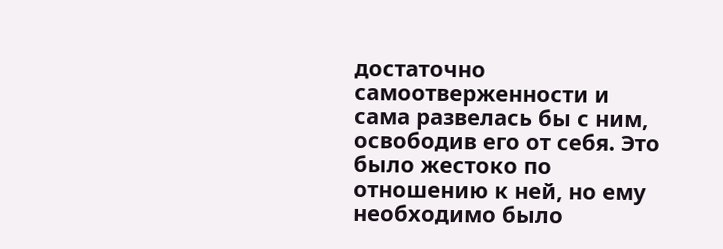достаточно самоотверженности и сама развелась бы с ним, освободив его от себя. Это было жестоко по отношению к ней, но ему необходимо было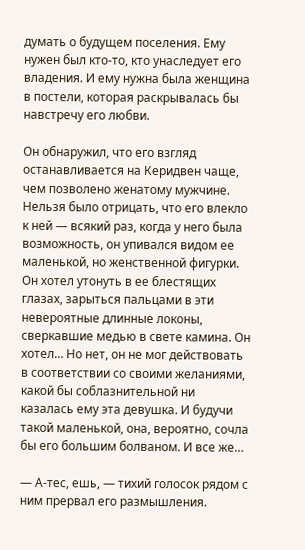думать о будущем поселения. Ему нужен был кто-то, кто унаследует его владения. И ему нужна была женщина в постели, которая раскрывалась бы навстречу его любви.

Он обнаружил, что его взгляд останавливается на Керидвен чаще, чем позволено женатому мужчине. Нельзя было отрицать, что его влекло к ней — всякий раз, когда у него была возможность, он упивался видом ее маленькой, но женственной фигурки. Он хотел утонуть в ее блестящих глазах, зарыться пальцами в эти невероятные длинные локоны, сверкавшие медью в свете камина. Он хотел… Но нет, он не мог действовать в соответствии со своими желаниями, какой бы соблазнительной ни казалась ему эта девушка. И будучи такой маленькой, она, вероятно, сочла бы его большим болваном. И все же…

— А-тес, ешь, — тихий голосок рядом с ним прервал его размышления.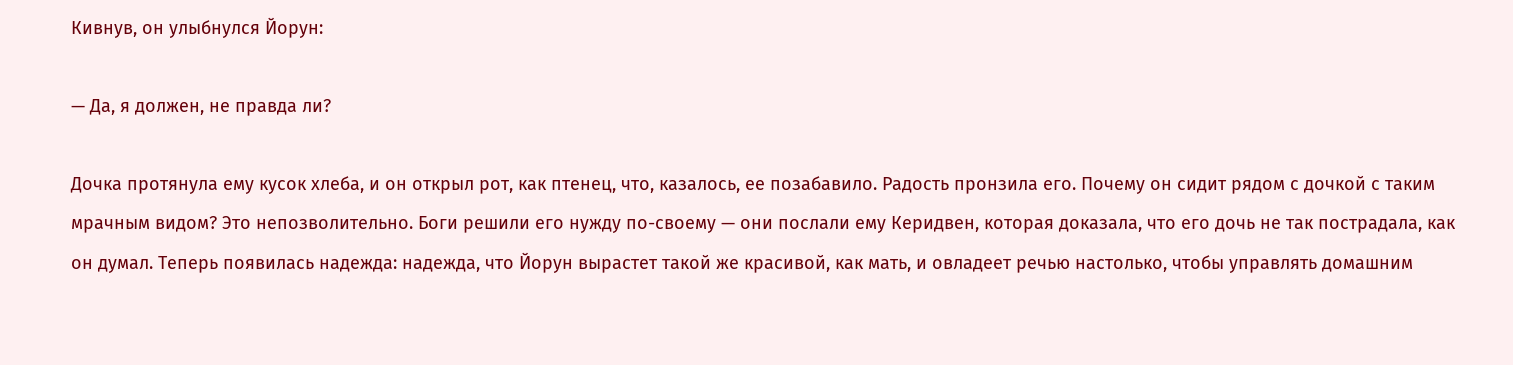Кивнув, он улыбнулся Йорун:

— Да, я должен, не правда ли?

Дочка протянула ему кусок хлеба, и он открыл рот, как птенец, что, казалось, ее позабавило. Радость пронзила его. Почему он сидит рядом с дочкой с таким мрачным видом? Это непозволительно. Боги решили его нужду по-своему — они послали ему Керидвен, которая доказала, что его дочь не так пострадала, как он думал. Теперь появилась надежда: надежда, что Йорун вырастет такой же красивой, как мать, и овладеет речью настолько, чтобы управлять домашним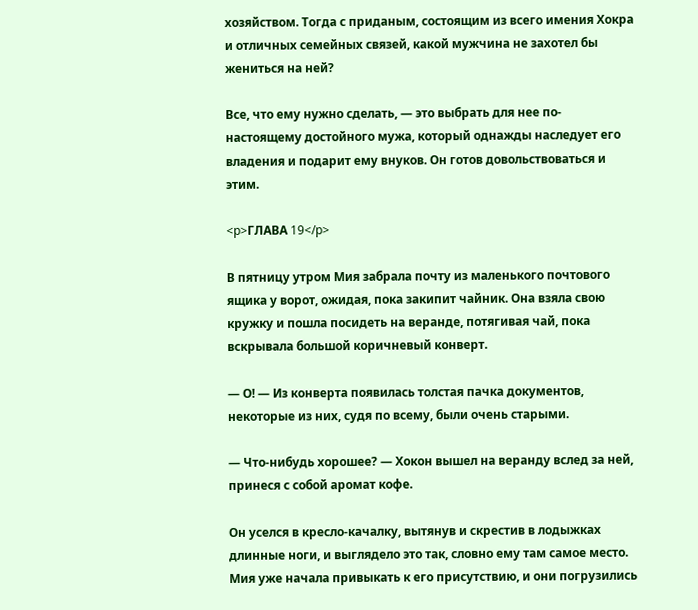хозяйством. Тогда с приданым, состоящим из всего имения Хокра и отличных семейных связей, какой мужчина не захотел бы жениться на ней?

Все, что ему нужно сделать, — это выбрать для нее по-настоящему достойного мужа, который однажды наследует его владения и подарит ему внуков. Он готов довольствоваться и этим.

<p>ГЛАВА 19</p>

В пятницу утром Мия забрала почту из маленького почтового ящика у ворот, ожидая, пока закипит чайник. Она взяла свою кружку и пошла посидеть на веранде, потягивая чай, пока вскрывала большой коричневый конверт.

— О! — Из конверта появилась толстая пачка документов, некоторые из них, судя по всему, были очень старыми.

— Что-нибудь хорошее? — Хокон вышел на веранду вслед за ней, принеся с собой аромат кофе.

Он уселся в кресло-качалку, вытянув и скрестив в лодыжках длинные ноги, и выглядело это так, словно ему там самое место. Мия уже начала привыкать к его присутствию, и они погрузились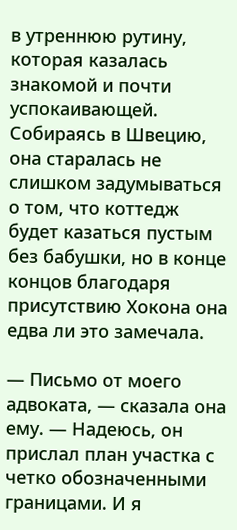в утреннюю рутину, которая казалась знакомой и почти успокаивающей. Собираясь в Швецию, она старалась не слишком задумываться о том, что коттедж будет казаться пустым без бабушки, но в конце концов благодаря присутствию Хокона она едва ли это замечала.

— Письмо от моего адвоката, — сказала она ему. — Надеюсь, он прислал план участка с четко обозначенными границами. И я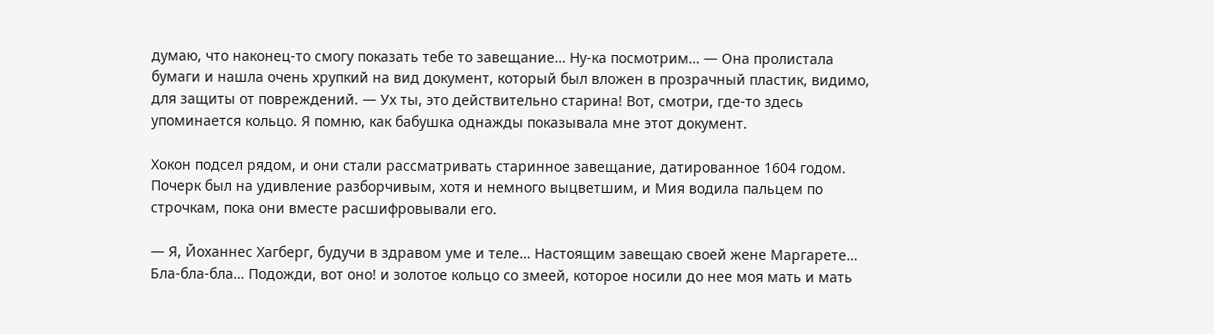думаю, что наконец-то смогу показать тебе то завещание… Ну-ка посмотрим… — Она пролистала бумаги и нашла очень хрупкий на вид документ, который был вложен в прозрачный пластик, видимо, для защиты от повреждений. — Ух ты, это действительно старина! Вот, смотри, где-то здесь упоминается кольцо. Я помню, как бабушка однажды показывала мне этот документ.

Хокон подсел рядом, и они стали рассматривать старинное завещание, датированное 1604 годом. Почерк был на удивление разборчивым, хотя и немного выцветшим, и Мия водила пальцем по строчкам, пока они вместе расшифровывали его.

— Я, Йоханнес Хагберг, будучи в здравом уме и теле… Настоящим завещаю своей жене Маргарете… Бла-бла-бла… Подожди, вот оно! и золотое кольцо со змеей, которое носили до нее моя мать и мать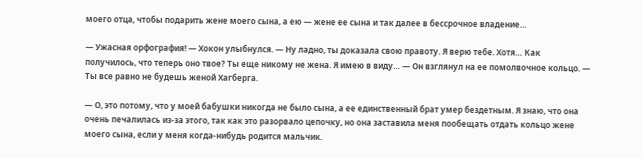моего отца, чтобы подарить жене моего сына, а ею — жене ее сына и так далее в бессрочное владение…

— Ужасная орфография! — Хокон улыбнулся. — Ну ладно, ты доказала свою правоту. Я верю тебе. Хотя… Как получилось, что теперь оно твое? Ты еще никому не жена. Я имею в виду… — Он взглянул на ее помолвочное кольцо. — Ты все равно не будешь женой Хагберга.

— О, это потому, что у моей бабушки никогда не было сына, а ее единственный брат умер бездетным. Я знаю, что она очень печалилась из-за этого, так как это разорвало цепочку, но она заставила меня пообещать отдать кольцо жене моего сына, если у меня когда-нибудь родится мальчик.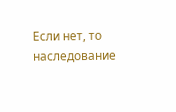Если нет, то наследование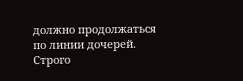должно продолжаться по линии дочерей. Строго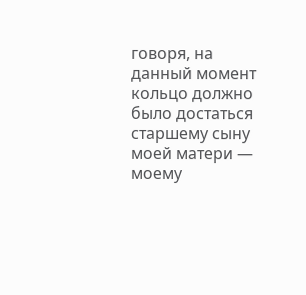говоря, на данный момент кольцо должно было достаться старшему сыну моей матери — моему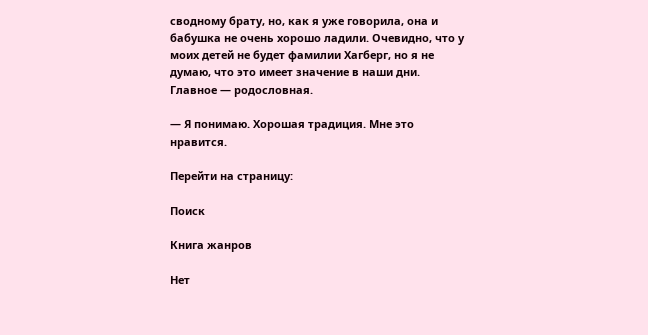сводному брату, но, как я уже говорила, она и бабушка не очень хорошо ладили. Очевидно, что у моих детей не будет фамилии Хагберг, но я не думаю, что это имеет значение в наши дни. Главное — родословная.

— Я понимаю. Хорошая традиция. Мне это нравится.

Перейти на страницу:

Поиск

Книга жанров

Нет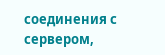соединения с сервером,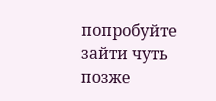попробуйте зайти чуть позже